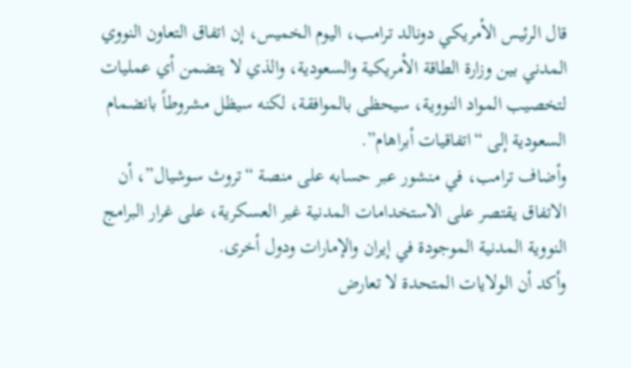قال الرئيس الأمريكي دونالد ترامب، اليوم الخميس، إن اتفاق التعاون النووي المدني بين وزارة الطاقة الأمريكية والسعودية، والذي لا يتضمن أي عمليات لتخصيب المواد النووية، سيحظى بالموافقة، لكنه سيظل مشروطاً بانضمام السعودية إلى “اتفاقيات أبراهام”.
وأضاف ترامب، في منشور عبر حسابه على منصة “تروث سوشيال”، أن الاتفاق يقتصر على الاستخدامات المدنية غير العسكرية، على غرار البرامج النووية المدنية الموجودة في إيران والإمارات ودول أخرى.
وأكد أن الولايات المتحدة لا تعارض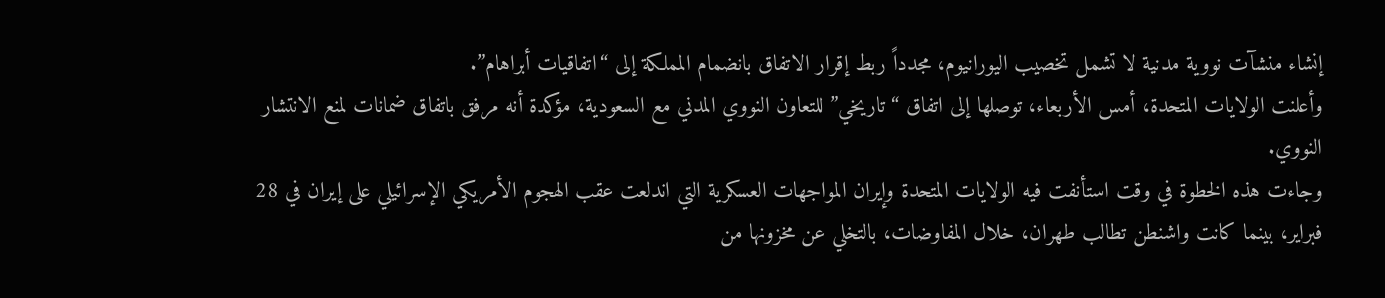إنشاء منشآت نووية مدنية لا تشمل تخصيب اليورانيوم، مجدداً ربط إقرار الاتفاق بانضمام المملكة إلى “اتفاقيات أبراهام”.
وأعلنت الولايات المتحدة، أمس الأربعاء، توصلها إلى اتفاق “تاريخي” للتعاون النووي المدني مع السعودية، مؤكدة أنه مرفق باتفاق ضمانات لمنع الانتشار النووي.
وجاءت هذه الخطوة في وقت استأنفت فيه الولايات المتحدة وإيران المواجهات العسكرية التي اندلعت عقب الهجوم الأمريكي الإسرائيلي على إيران في 28 فبراير، بينما كانت واشنطن تطالب طهران، خلال المفاوضات، بالتخلي عن مخزونها من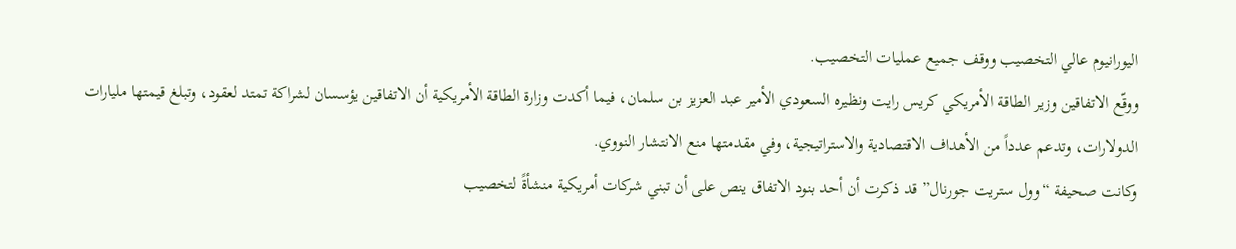اليورانيوم عالي التخصيب ووقف جميع عمليات التخصيب.
ووقّع الاتفاقين وزير الطاقة الأمريكي كريس رايت ونظيره السعودي الأمير عبد العزيز بن سلمان، فيما أكدت وزارة الطاقة الأمريكية أن الاتفاقين يؤسسان لشراكة تمتد لعقود، وتبلغ قيمتها مليارات الدولارات، وتدعم عدداً من الأهداف الاقتصادية والاستراتيجية، وفي مقدمتها منع الانتشار النووي.
وكانت صحيفة “وول ستريت جورنال” قد ذكرت أن أحد بنود الاتفاق ينص على أن تبني شركات أمريكية منشأةً لتخصيب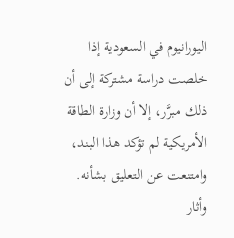اليورانيوم في السعودية إذا خلصت دراسة مشتركة إلى أن ذلك مبرَّر، إلا أن وزارة الطاقة الأمريكية لم تؤكد هذا البند، وامتنعت عن التعليق بشأنه.
وأثار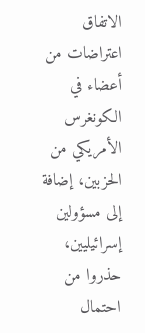الاتفاق اعتراضات من أعضاء في الكونغرس الأمريكي من الحزبين، إضافة إلى مسؤولين إسرائيليين، حذروا من احتمال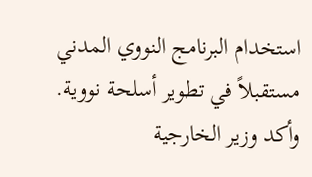استخدام البرنامج النووي المدني مستقبلاً في تطوير أسلحة نووية.
وأكد وزير الخارجية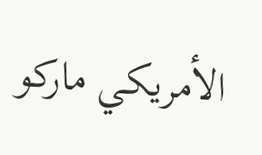الأمريكي ماركو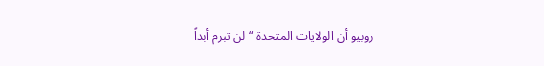روبيو أن الولايات المتحدة “لن تبرم أبداً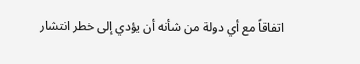اتفاقاً مع أي دولة من شأنه أن يؤدي إلى خطر انتشار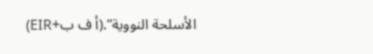الأسلحة النووية”.(أ ف ب+EIR)